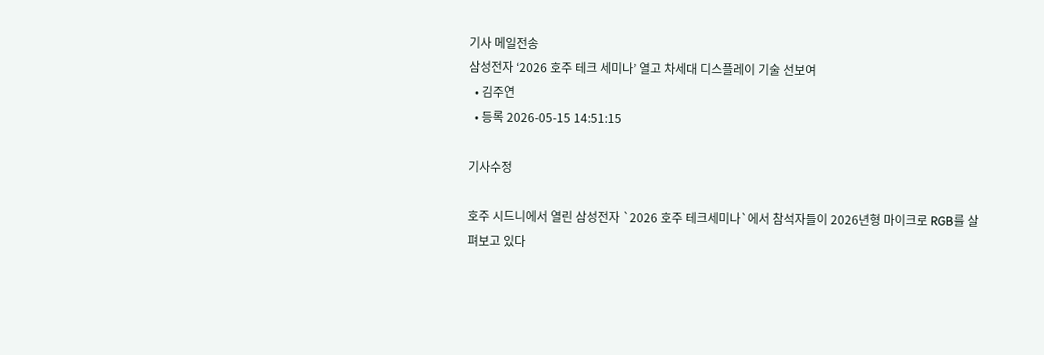기사 메일전송
삼성전자 ‘2026 호주 테크 세미나’ 열고 차세대 디스플레이 기술 선보여
  • 김주연
  • 등록 2026-05-15 14:51:15

기사수정

호주 시드니에서 열린 삼성전자 `2026 호주 테크세미나`에서 참석자들이 2026년형 마이크로 RGB를 살펴보고 있다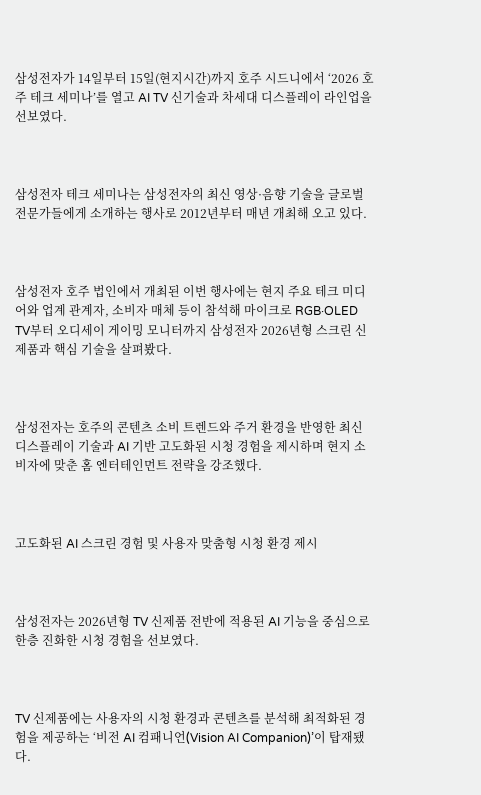삼성전자가 14일부터 15일(현지시간)까지 호주 시드니에서 ‘2026 호주 테크 세미나’를 열고 AI TV 신기술과 차세대 디스플레이 라인업을 선보였다.



삼성전자 테크 세미나는 삼성전자의 최신 영상·음향 기술을 글로벌 전문가들에게 소개하는 행사로 2012년부터 매년 개최해 오고 있다.



삼성전자 호주 법인에서 개최된 이번 행사에는 현지 주요 테크 미디어와 업계 관계자, 소비자 매체 등이 참석해 마이크로 RGB·OLED TV부터 오디세이 게이밍 모니터까지 삼성전자 2026년형 스크린 신제품과 핵심 기술을 살펴봤다.



삼성전자는 호주의 콘텐츠 소비 트렌드와 주거 환경을 반영한 최신 디스플레이 기술과 AI 기반 고도화된 시청 경험을 제시하며 현지 소비자에 맞춘 홈 엔터테인먼트 전략을 강조했다.



고도화된 AI 스크린 경험 및 사용자 맞춤형 시청 환경 제시



삼성전자는 2026년형 TV 신제품 전반에 적용된 AI 기능을 중심으로 한층 진화한 시청 경험을 선보였다.



TV 신제품에는 사용자의 시청 환경과 콘텐츠를 분석해 최적화된 경험을 제공하는 ‘비전 AI 컴패니언(Vision AI Companion)’이 탑재됐다.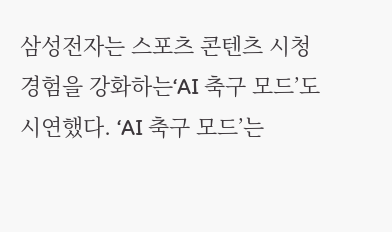삼성전자는 스포츠 콘텐츠 시청 경험을 강화하는‘AI 축구 모드’도 시연했다. ‘AI 축구 모드’는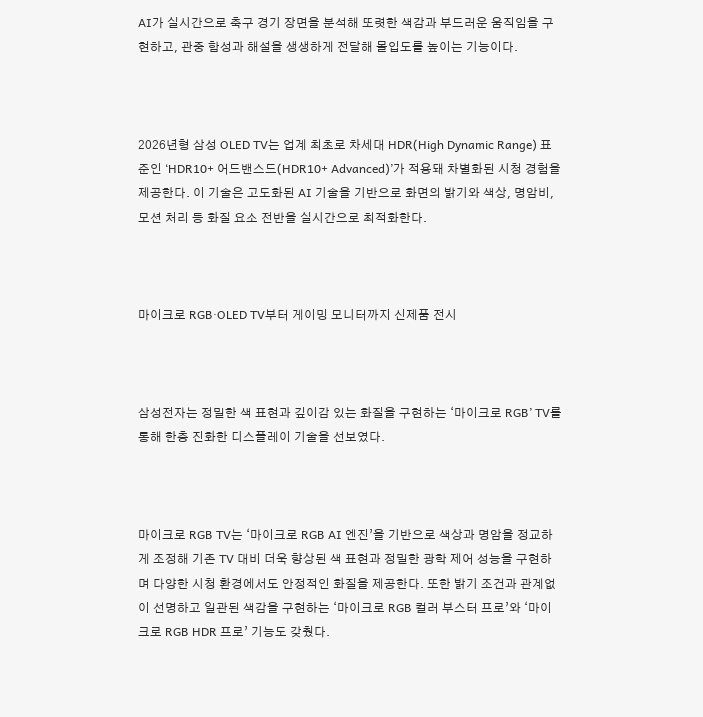AI가 실시간으로 축구 경기 장면을 분석해 또렷한 색감과 부드러운 움직임을 구현하고, 관중 함성과 해설을 생생하게 전달해 몰입도를 높이는 기능이다.



2026년형 삼성 OLED TV는 업계 최초로 차세대 HDR(High Dynamic Range) 표준인 ‘HDR10+ 어드밴스드(HDR10+ Advanced)’가 적용돼 차별화된 시청 경험을 제공한다. 이 기술은 고도화된 AI 기술을 기반으로 화면의 밝기와 색상, 명암비, 모션 처리 등 화질 요소 전반을 실시간으로 최적화한다.



마이크로 RGB·OLED TV부터 게이밍 모니터까지 신제품 전시



삼성전자는 정밀한 색 표현과 깊이감 있는 화질을 구현하는 ‘마이크로 RGB’ TV를 통해 한층 진화한 디스플레이 기술을 선보였다.



마이크로 RGB TV는 ‘마이크로 RGB AI 엔진’을 기반으로 색상과 명암을 정교하게 조정해 기존 TV 대비 더욱 향상된 색 표현과 정밀한 광학 제어 성능을 구현하며 다양한 시청 환경에서도 안정적인 화질을 제공한다. 또한 밝기 조건과 관계없이 선명하고 일관된 색감을 구현하는 ‘마이크로 RGB 컬러 부스터 프로’와 ‘마이크로 RGB HDR 프로’ 기능도 갖췄다.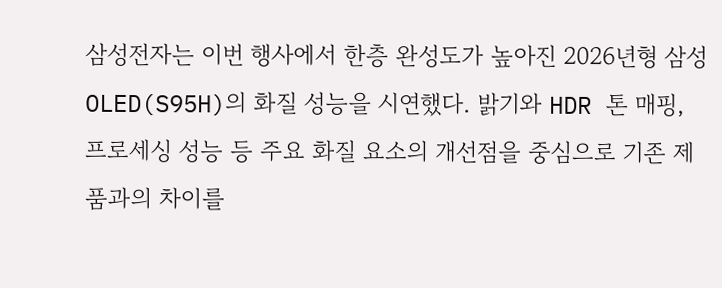삼성전자는 이번 행사에서 한층 완성도가 높아진 2026년형 삼성 OLED(S95H)의 화질 성능을 시연했다. 밝기와 HDR 톤 매핑, 프로세싱 성능 등 주요 화질 요소의 개선점을 중심으로 기존 제품과의 차이를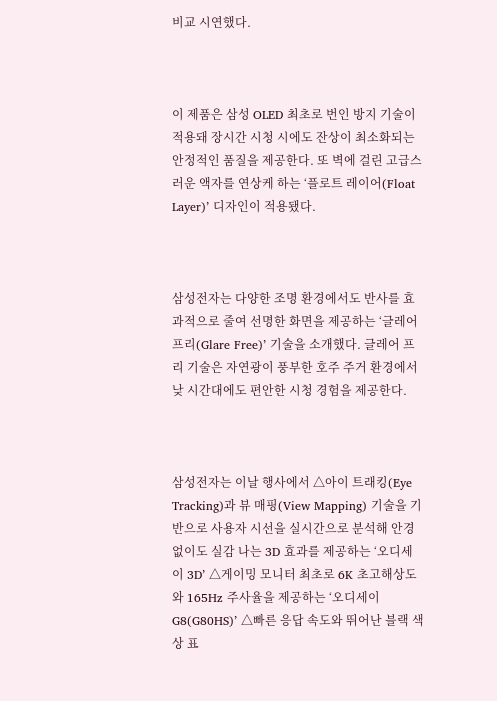비교 시연했다.



이 제품은 삼성 OLED 최초로 번인 방지 기술이 적용돼 장시간 시청 시에도 잔상이 최소화되는 안정적인 품질을 제공한다. 또 벽에 걸린 고급스러운 액자를 연상케 하는 ‘플로트 레이어(Float Layer)’ 디자인이 적용됐다.



삼성전자는 다양한 조명 환경에서도 반사를 효과적으로 줄여 선명한 화면을 제공하는 ‘글레어 프리(Glare Free)’ 기술을 소개했다. 글레어 프리 기술은 자연광이 풍부한 호주 주거 환경에서 낮 시간대에도 편안한 시청 경험을 제공한다.



삼성전자는 이날 행사에서 △아이 트래킹(Eye Tracking)과 뷰 매핑(View Mapping) 기술을 기반으로 사용자 시선을 실시간으로 분석해 안경 없이도 실감 나는 3D 효과를 제공하는 ‘오디세이 3D’ △게이밍 모니터 최초로 6K 초고해상도와 165Hz 주사율을 제공하는 ‘오디세이 G8(G80HS)’ △빠른 응답 속도와 뛰어난 블랙 색상 표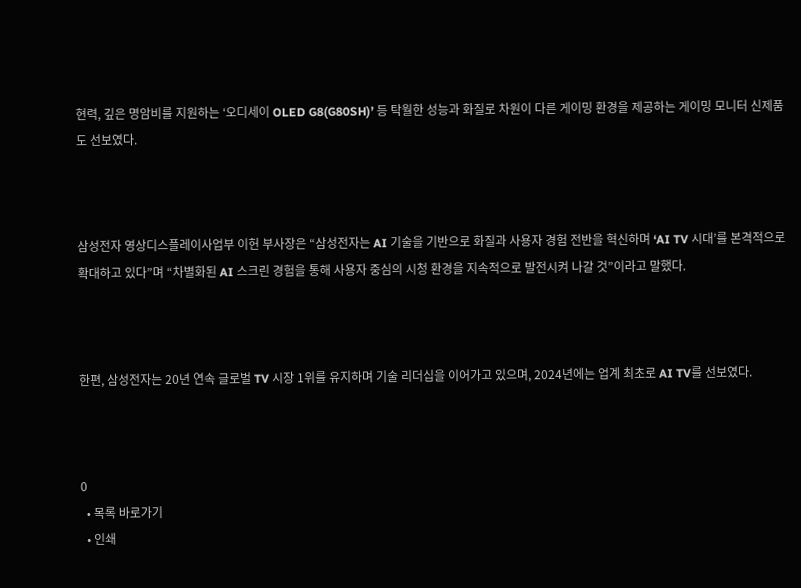현력, 깊은 명암비를 지원하는 ‘오디세이 OLED G8(G80SH)’ 등 탁월한 성능과 화질로 차원이 다른 게이밍 환경을 제공하는 게이밍 모니터 신제품도 선보였다.



삼성전자 영상디스플레이사업부 이헌 부사장은 “삼성전자는 AI 기술을 기반으로 화질과 사용자 경험 전반을 혁신하며 ‘AI TV 시대’를 본격적으로 확대하고 있다”며 “차별화된 AI 스크린 경험을 통해 사용자 중심의 시청 환경을 지속적으로 발전시켜 나갈 것”이라고 말했다.



한편, 삼성전자는 20년 연속 글로벌 TV 시장 1위를 유지하며 기술 리더십을 이어가고 있으며, 2024년에는 업계 최초로 AI TV를 선보였다.



0
  • 목록 바로가기
  • 인쇄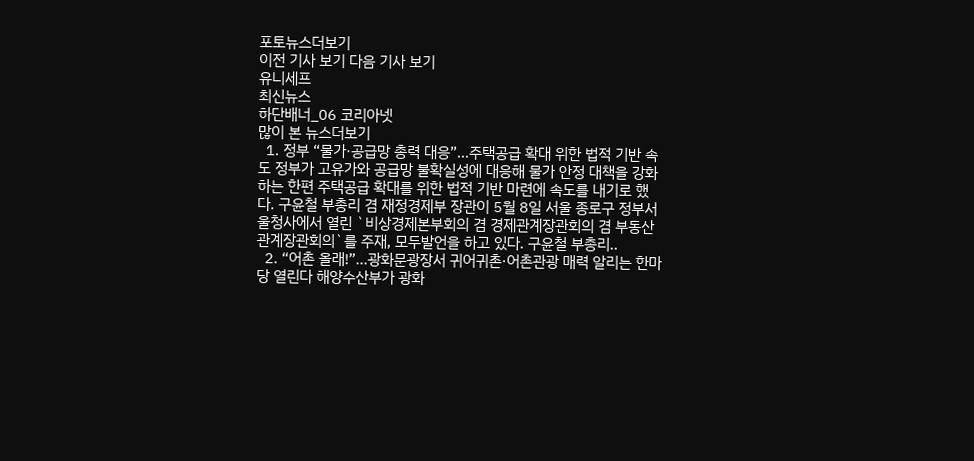포토뉴스더보기
이전 기사 보기 다음 기사 보기
유니세프
최신뉴스
하단배너_06 코리아넷
많이 본 뉴스더보기
  1. 정부 “물가·공급망 총력 대응”…주택공급 확대 위한 법적 기반 속도 정부가 고유가와 공급망 불확실성에 대응해 물가 안정 대책을 강화하는 한편 주택공급 확대를 위한 법적 기반 마련에 속도를 내기로 했다. 구윤철 부총리 겸 재정경제부 장관이 5월 8일 서울 종로구 정부서울청사에서 열린 `비상경제본부회의 겸 경제관계장관회의 겸 부동산관계장관회의`를 주재, 모두발언을 하고 있다. 구윤철 부총리..
  2. “어촌 올래!”…광화문광장서 귀어귀촌·어촌관광 매력 알리는 한마당 열린다 해양수산부가 광화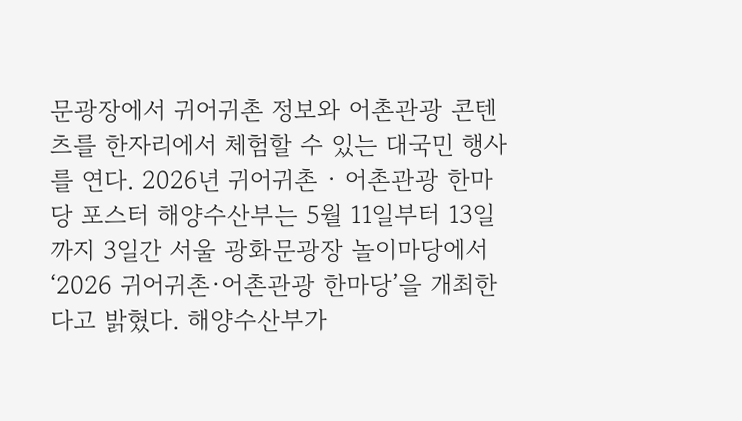문광장에서 귀어귀촌 정보와 어촌관광 콘텐츠를 한자리에서 체험할 수 있는 대국민 행사를 연다. 2026년 귀어귀촌 · 어촌관광 한마당 포스터 해양수산부는 5월 11일부터 13일까지 3일간 서울 광화문광장 놀이마당에서 ‘2026 귀어귀촌·어촌관광 한마당’을 개최한다고 밝혔다. 해양수산부가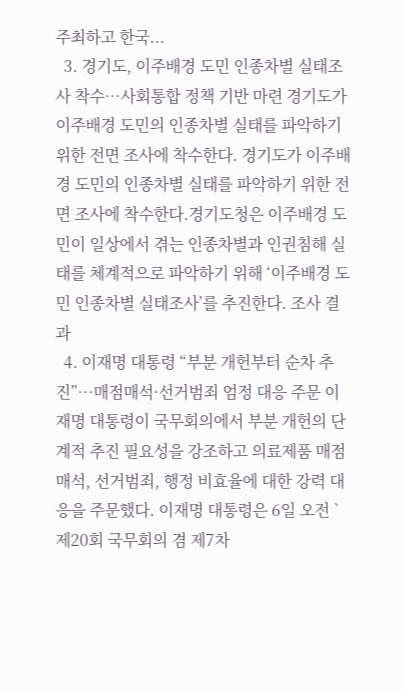주최하고 한국...
  3. 경기도, 이주배경 도민 인종차별 실태조사 착수…사회통합 정책 기반 마련 경기도가 이주배경 도민의 인종차별 실태를 파악하기 위한 전면 조사에 착수한다. 경기도가 이주배경 도민의 인종차별 실태를 파악하기 위한 전면 조사에 착수한다.경기도청은 이주배경 도민이 일상에서 겪는 인종차별과 인권침해 실태를 체계적으로 파악하기 위해 ‘이주배경 도민 인종차별 실태조사’를 추진한다. 조사 결과
  4. 이재명 대통령 “부분 개헌부터 순차 추진”…매점매석·선거범죄 엄정 대응 주문 이재명 대통령이 국무회의에서 부분 개헌의 단계적 추진 필요성을 강조하고 의료제품 매점매석, 선거범죄, 행정 비효율에 대한 강력 대응을 주문했다. 이재명 대통령은 6일 오전 `제20회 국무회의 겸 제7차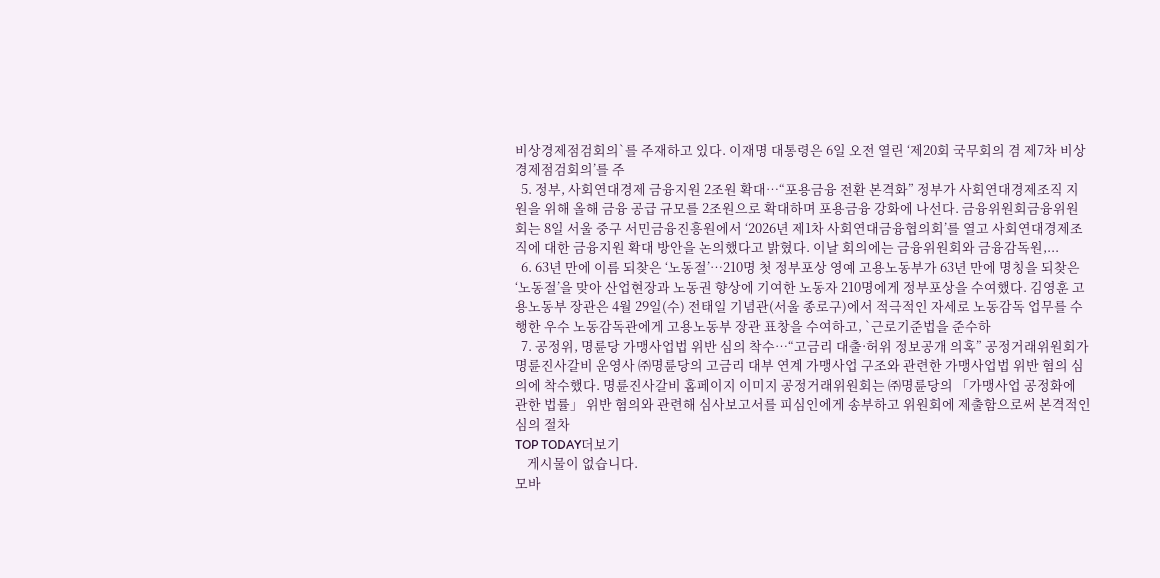비상경제점검회의`를 주재하고 있다. 이재명 대통령은 6일 오전 열린 ‘제20회 국무회의 겸 제7차 비상경제점검회의’를 주
  5. 정부, 사회연대경제 금융지원 2조원 확대…“포용금융 전환 본격화” 정부가 사회연대경제조직 지원을 위해 올해 금융 공급 규모를 2조원으로 확대하며 포용금융 강화에 나선다. 금융위원회금융위원회는 8일 서울 중구 서민금융진흥원에서 ‘2026년 제1차 사회연대금융협의회’를 열고 사회연대경제조직에 대한 금융지원 확대 방안을 논의했다고 밝혔다. 이날 회의에는 금융위원회와 금융감독원,...
  6. 63년 만에 이름 되찾은 ‘노동절’…210명 첫 정부포상 영예 고용노동부가 63년 만에 명칭을 되찾은 ‘노동절’을 맞아 산업현장과 노동권 향상에 기여한 노동자 210명에게 정부포상을 수여했다. 김영훈 고용노동부 장관은 4월 29일(수) 전태일 기념관(서울 종로구)에서 적극적인 자세로 노동감독 업무를 수행한 우수 노동감독관에게 고용노동부 장관 표창을 수여하고, `근로기준법을 준수하
  7. 공정위, 명륜당 가맹사업법 위반 심의 착수…“고금리 대출·허위 정보공개 의혹” 공정거래위원회가 명륜진사갈비 운영사 ㈜명륜당의 고금리 대부 연계 가맹사업 구조와 관련한 가맹사업법 위반 혐의 심의에 착수했다. 명륜진사갈비 홈페이지 이미지 공정거래위원회는 ㈜명륜당의 「가맹사업 공정화에 관한 법률」 위반 혐의와 관련해 심사보고서를 피심인에게 송부하고 위원회에 제출함으로써 본격적인 심의 절차
TOP TODAY더보기
    게시물이 없습니다.
모바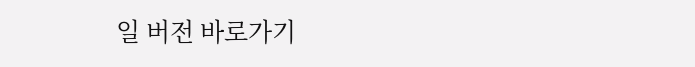일 버전 바로가기